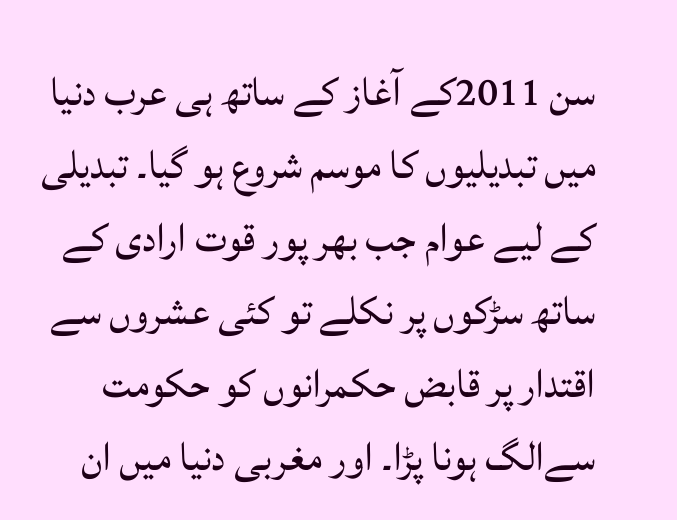سن 2011کے آغاز کے ساتھ ہی عرب دنیا میں تبدیلیوں کا موسم شروع ہو گیا۔ تبدیلی کے لیے عوام جب بھر پور قوت ارادی کے ساتھ سڑکوں پر نکلے تو کئی عشروں سے اقتدار پر قابض حکمرانوں کو حکومت سےالگ ہونا پڑا۔ اور مغربی دنیا میں ان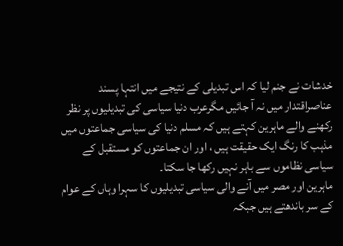خدشات نے جنم لیا کہ اس تبدیلی کے نتیجے میں انتہا پسند عناصراقتدار میں نہ آ جائیں مگرعرب دنیا سیاسی کی تبدیلیوں پر نظر رکھنے والے ماہرین کہتے ہیں کہ مسلم دنیا کی سیاسی جماعتوں میں مذہب کا رنگ ایک حقیقت ہیں ، اور ان جماعتوں کو مستقبل کے سیاسی نظاموں سے باہر نہیں رکھا جا سکتا۔
ماہرین اور مصر میں آنے والی سیاسی تبدیلیوں کا سہرا وہاں کے عوام کے سر باندھتے ہیں جبکہ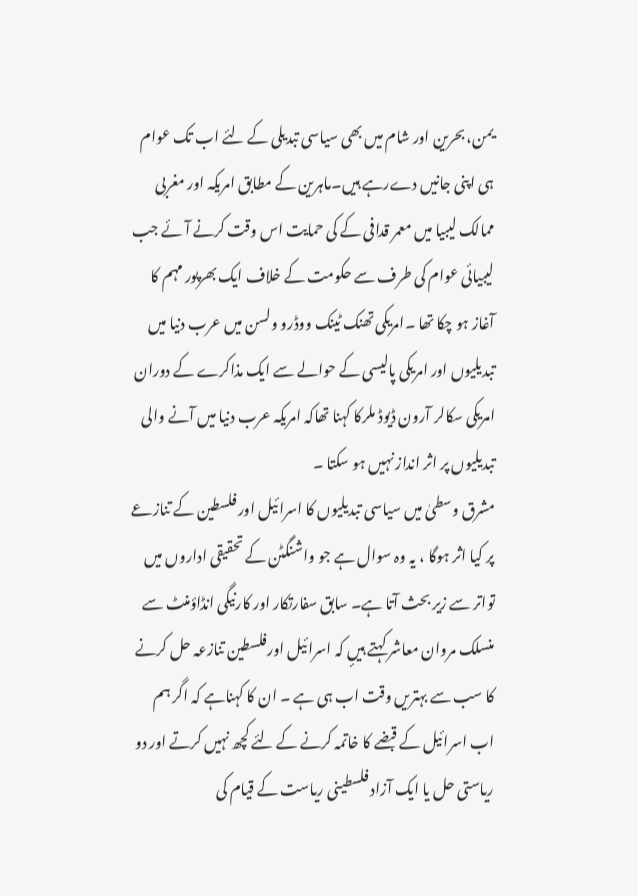یمن، بحرین اور شام میں بھی سیاسی تبدیلی کے لئے اب تک عوام ہی اپنی جانیں دےرہے ہیں۔ماہرین کے مطابق امریکہ اور مغربی ممالک لیبیا میں معمر قدافی کے کی حمایت اس وقت کرنے آئے جب لیبیائی عوام کی طرف سے حکومت کے خلاف ایک بھرپور مہم کا آغاز ہو چکا تھا ۔امریکی تھنک ٹینک ووڈرو ولسن میں عرب دنیا میں تبدیلیوں اور امریکی پالیسی کے حوالے سے ایک مذاکرے کے دوران امریکی سکالر آرون ڈیوڈ ملرکا کہنا تھاکہ امریکہ عرب دنیا میں آنے والی تبدیلیوں پر اثر انداز نہیں ہو سکتا ۔
مشرق وسطیٰ میں سیاسی تبدیلیوں کا اسرائیل اور فلسطین کے تنازعے پر کیا اثر ہوگا ، یہ وہ سوال ہے جو واشنگٹن کے تحقیقی اداروں میں تواتر سے زیر بحث آتا ہے۔ سابق سفارتکار اور کارنیگی انڈاؤمنٹ سے منسلک مروان معاشر کہتے ہیںٕ کہ اسرائیل اورفلسطین تنازعہ حل کرنے کا سب سے بہتریں وقت اب ہی ہے ۔ ان کا کہناہے کہ اگر ہم اب اسرائیل کے قبضے کا خاتمہ کرنے کے لئے کچھ نہیں کرتے اور دو ریاستی حل یا ایک آزاد فلسطینی ریاست کے قیام کی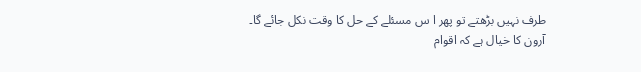طرف نہیں بڑھتے تو پھر ا س مسئلے کے حل کا وقت نکل جائے گا۔
آرون کا خیال ہے کہ اقوام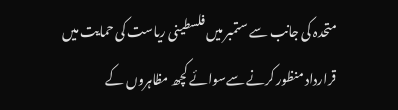متحدہ کی جانب سے ستمبر میں فلسطینی ریاست کی حمایت میں قرارداد منظور کرنے سےسوائے کچھ مظاہروں کے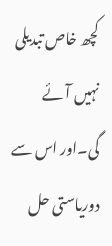کچھ خاص تبدیلی نہیں آئے گی۔اور اس سے دوریاستی حل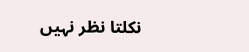نکلتا نظر نہیں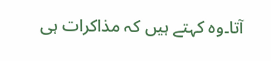آتا۔وہ کہتے ہیں کہ مذاکرات ہی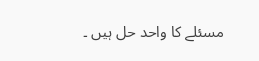مسئلے کا واحد حل ہیں ۔